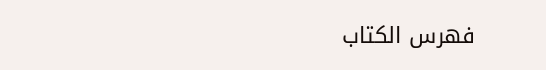فهرس الكتاب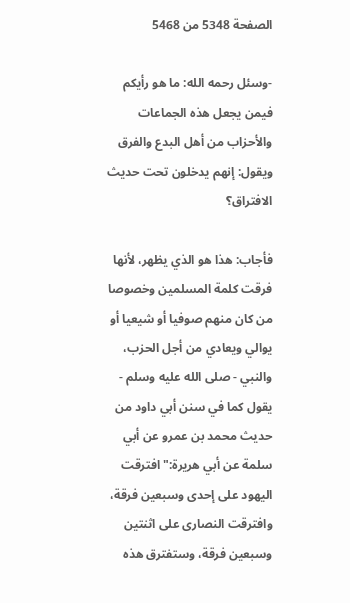الصفحة 5348 من 5468

-وسئل رحمه الله: ما هو رأيكم فيمن يجعل هذه الجماعات والأحزاب من أهل البدع والفرق ويقول: إنهم يدخلون تحت حديث الافتراق؟

فأجاب: هذا هو الذي يظهر، لأنها فرقت كلمة المسلمين وخصوصا من كان منهم صوفيا أو شيعيا أو يوالي ويعادي من أجل الحزب، والنبي - صلى الله عليه وسلم - يقول كما في سنن أبي داود من حديث محمد بن عمرو عن أبي سلمة عن أبي هريرة:"افترقت اليهود على إحدى وسبعين فرقة، وافترقت النصارى على اثنتين وسبعين فرقة، وستفترق هذه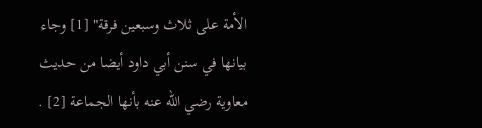الأمة على ثلاث وسبعين فرقة" [1] وجاء بيانها في سنن أبي داود أيضا من حديث معاوية رضي الله عنه بأنها الجماعة [2] .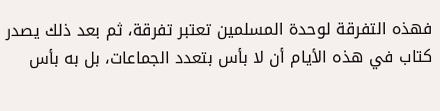فهذه التفرقة لوحدة المسلمين تعتبر تفرقة، ثم بعد ذلك يصدر كتاب في هذه الأيام أن لا بأس بتعدد الجماعات، بل به بأس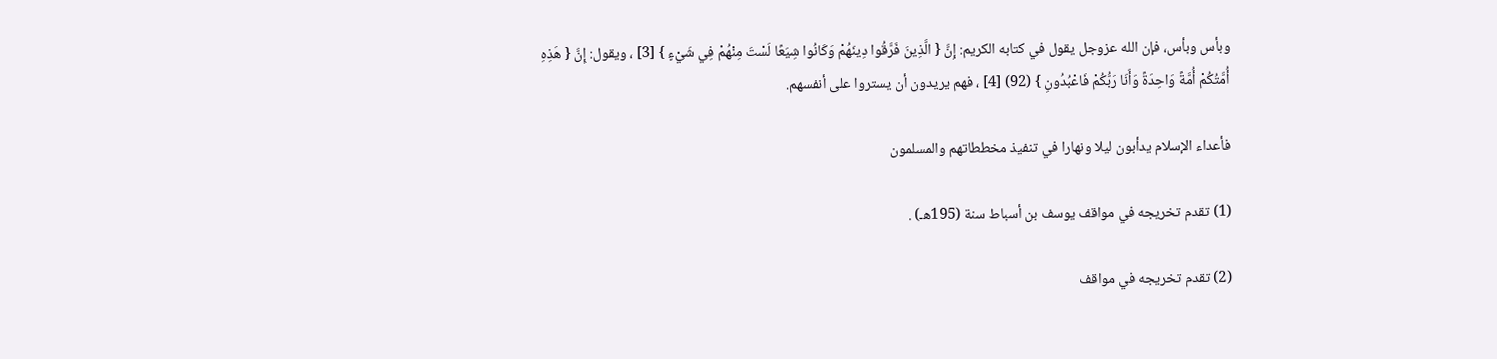وبأس وبأس، فإن الله عزوجل يقول في كتابه الكريم: إِنَّ { الَّذِينَ فَرَّقُوا دِينَهُمْ وَكَانُوا شِيَعًا لَسْتَ مِنْهُمْ فِي شَيْءٍ } [3] ، ويقول: إِنَّ { هَذِهِ أُمَّتُكُمْ أُمَّةً وَاحِدَةً وَأَنَا رَبُّكُمْ فَاعْبُدُونِ } (92) [4] ، فهم يريدون أن يستروا على أنفسهم.

فأعداء الإسلام يدأبون ليلا ونهارا في تنفيذ مخططاتهم والمسلمون

(1) تقدم تخريجه في مواقف يوسف بن أسباط سنة (195هـ) .

(2) تقدم تخريجه في مواقف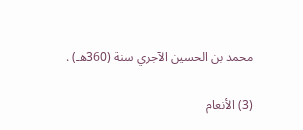محمد بن الحسين الآجري سنة (360هـ) .

(3) الأنعام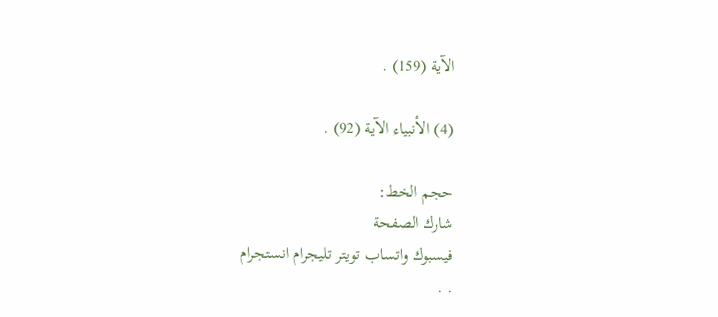الآية (159) .

(4) الأنبياء الآية (92) .

حجم الخط:
شارك الصفحة
فيسبوك واتساب تويتر تليجرام انستجرام
. .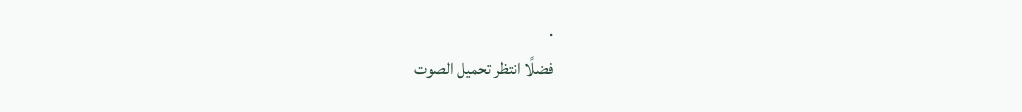.
فضلًا انتظر تحميل الصوت